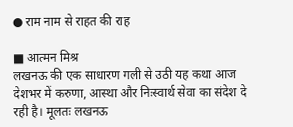● राम नाम से राहत की राह

■ आत्मन मिश्र
लखनऊ की एक साधारण गली से उठी यह कथा आज देशभर में करुणा, आस्था और निःस्वार्थ सेवा का संदेश दे रही है। मूलतः लखनऊ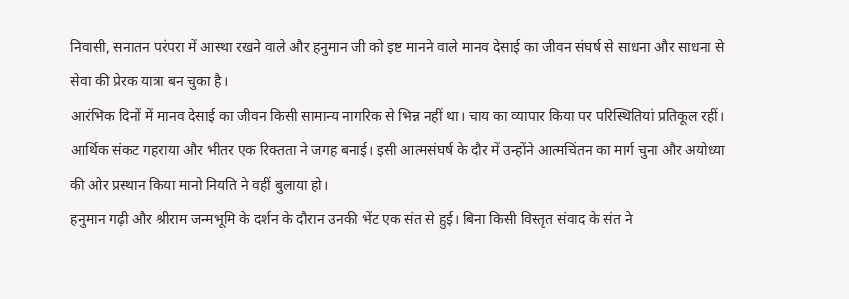निवासी, सनातन परंपरा में आस्था रखने वाले और हनुमान जी को इष्ट मानने वाले मानव देसाई का जीवन संघर्ष से साधना और साधना से सेवा की प्रेरक यात्रा बन चुका है।
आरंभिक दिनों में मानव देसाई का जीवन किसी सामान्य नागरिक से भिन्न नहीं था। चाय का व्यापार किया पर परिस्थितियां प्रतिकूल रहीं। आर्थिक संकट गहराया और भीतर एक रिक्तता ने जगह बनाई। इसी आत्मसंघर्ष के दौर में उन्होंने आत्मचिंतन का मार्ग चुना और अयोध्या की ओर प्रस्थान किया मानो नियति ने वहीं बुलाया हो।
हनुमान गढ़ी और श्रीराम जन्मभूमि के दर्शन के दौरान उनकी भेंट एक संत से हुई। बिना किसी विस्तृत संवाद के संत ने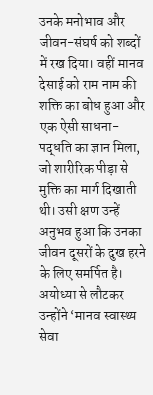उनके मनोभाव और जीवन-संघर्ष को शब्दों में रख दिया। वहीं मानव देसाई को राम नाम की शक्ति का बोध हुआ और एक ऐसी साधना-पद्धति का ज्ञान मिला, जो शारीरिक पीड़ा से मुक्ति का मार्ग दिखाती थी। उसी क्षण उन्हें अनुभव हुआ कि उनका जीवन दूसरों के दुख हरने के लिए समर्पित है।
अयोध्या से लौटकर उन्होंने ‘मानव स्वास्थ्य सेवा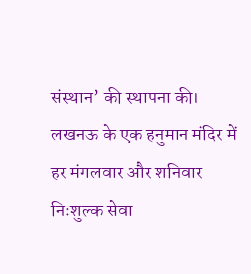संस्थान’ की स्थापना की। लखनऊ के एक हनुमान मंदिर में हर मंगलवार और शनिवार निःशुल्क सेवा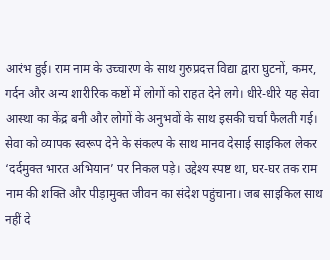आरंभ हुई। राम नाम के उच्चारण के साथ गुरुप्रदत्त विद्या द्वारा घुटनों, कमर, गर्दन और अन्य शारीरिक कष्टों में लोगों को राहत देने लगे। धीरे-धीरे यह सेवा आस्था का केंद्र बनी और लोगों के अनुभवों के साथ इसकी चर्चा फैलती गई।
सेवा को व्यापक स्वरूप देने के संकल्प के साथ मानव देसाई साइकिल लेकर ‘दर्दमुक्त भारत अभियान’ पर निकल पड़े। उद्देश्य स्पष्ट था, घर-घर तक राम नाम की शक्ति और पीड़ामुक्त जीवन का संदेश पहुंचाना। जब साइकिल साथ नहीं दे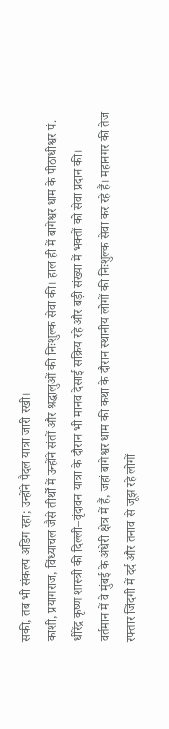सकी, तब भी संकल्प अडिग रहा; उन्होंने पैदल यात्रा जारी रखी।
काशी, प्रयागराज, विंध्याचल जैसे तीर्थों में उन्होंने संतों और श्रद्धालुओं की निःशुल्क सेवा की। हाल ही में बागेश्वर धाम के पीठाधीश्वर पं. धीरेंद्र कृष्ण शास्त्री की दिल्ली–वृंदावन यात्रा के दौरान भी मानव देसाई सक्रिय रहे और बड़ी संख्या में भक्तों को सेवा प्रदान की।
वर्तमान में वे मुंबई के अंधेरी क्षेत्र में हैं, जहां बागेश्वर धाम की कथा के दौरान स्थानीय लोगों की निःशुल्क सेवा कर रहे हैं। महानगर की तेज रफ्तार जिंदगी में दर्द और तनाव से जूझ रहे लोगों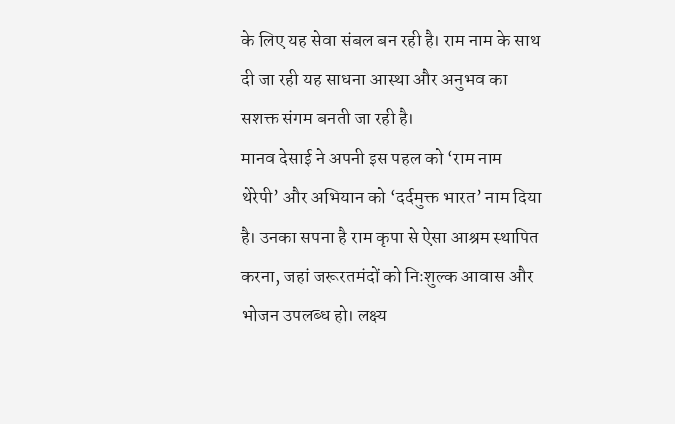के लिए यह सेवा संबल बन रही है। राम नाम के साथ दी जा रही यह साधना आस्था और अनुभव का सशक्त संगम बनती जा रही है।
मानव देसाई ने अपनी इस पहल को ‘राम नाम थेरेपी’ और अभियान को ‘दर्दमुक्त भारत’ नाम दिया है। उनका सपना है राम कृपा से ऐसा आश्रम स्थापित करना, जहां जरूरतमंदों को निःशुल्क आवास और भोजन उपलब्ध हो। लक्ष्य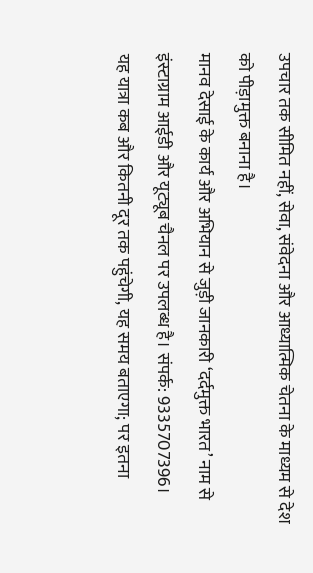उपचार तक सीमित नहीं, सेवा, संवेदना और आध्यात्मिक चेतना के माध्यम से देश को पीड़ामुक्त बनाना है।
मानव देसाई के कार्य और अभियान से जुड़ी जानकारी ‘दर्दमुक्त भारत’ नाम से इंस्टाग्राम आईडी और यूट्यूब चैनल पर उपलब्ध है। संपर्क: 9335707396।
यह यात्रा कब और कितनी दूर तक पहुंचेगी, यह समय बताएगा; पर इतना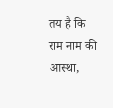तय है कि राम नाम की आस्था,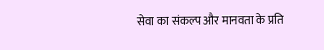सेवा का संकल्प और मानवता के प्रति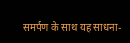समर्पण के साथ यह साधना-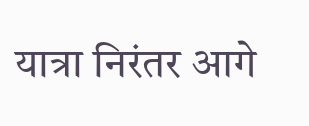यात्रा निरंतर आगे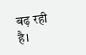बढ़ रही है।